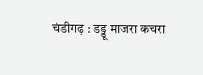चंडीगढ़ : डड्डू माजरा कचरा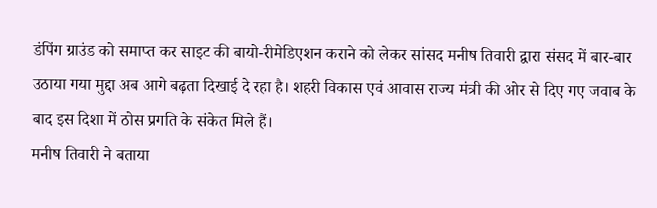डंपिंग ग्राउंड को समाप्त कर साइट की बायो-रीमेडिएशन कराने को लेकर सांसद मनीष तिवारी द्वारा संसद में बार-बार उठाया गया मुद्दा अब आगे बढ़ता दिखाई दे रहा है। शहरी विकास एवं आवास राज्य मंत्री की ओर से दिए गए जवाब के बाद इस दिशा में ठोस प्रगति के संकेत मिले हैं।
मनीष तिवारी ने बताया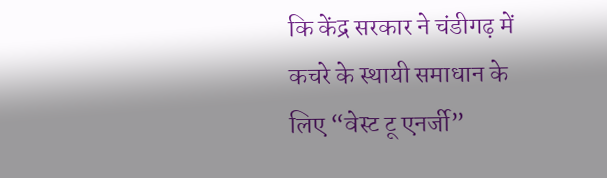कि केंद्र सरकार ने चंडीगढ़ में कचरे के स्थायी समाधान के लिए “वेस्ट टू एनर्जी”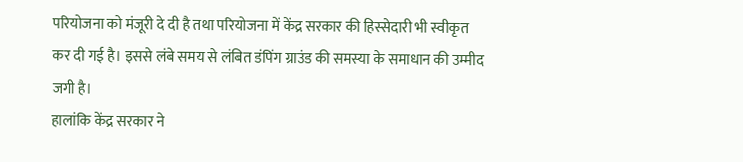परियोजना को मंजूरी दे दी है तथा परियोजना में केंद्र सरकार की हिस्सेदारी भी स्वीकृत कर दी गई है। इससे लंबे समय से लंबित डंपिंग ग्राउंड की समस्या के समाधान की उम्मीद जगी है।
हालांकि केंद्र सरकार ने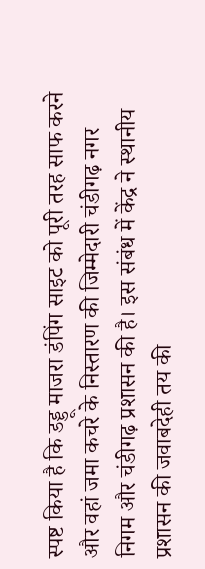स्पष्ट किया है कि डड्डू माजरा डंपिंग साइट को पूरी तरह साफ करने और वहां जमा कचरे के निस्तारण की जिम्मेदारी चंडीगढ़ नगर निगम और चंडीगढ़ प्रशासन की है। इस संबंध में केंद्र ने स्थानीय प्रशासन की जवाबदेही तय की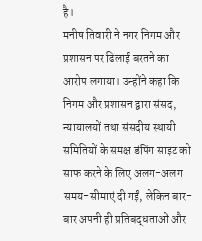है।
मनीष तिवारी ने नगर निगम और प्रशासन पर ढिलाई बरतने का आरोप लगाया। उन्होंने कहा कि निगम और प्रशासन द्वारा संसद, न्यायालयों तथा संसदीय स्थायी समितियों के समक्ष डंपिंग साइट को साफ करने के लिए अलग-अलग समय-सीमाएं दी गईं, लेकिन बार-बार अपनी ही प्रतिबद्धताओं और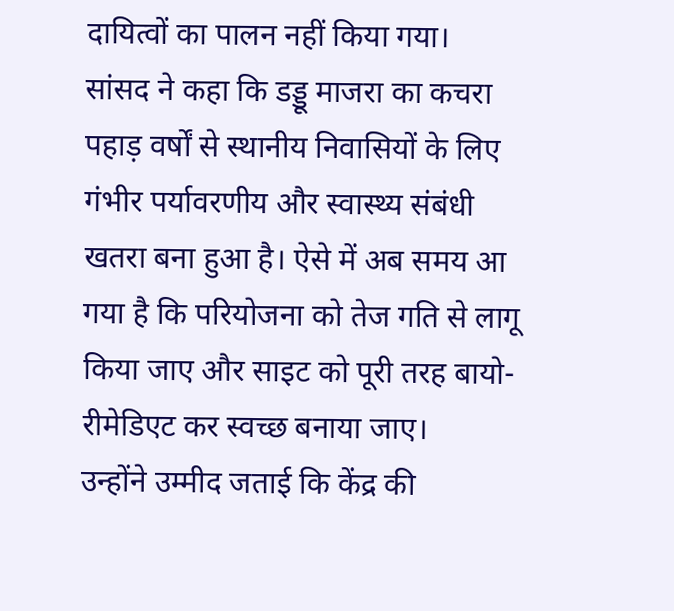दायित्वों का पालन नहीं किया गया।
सांसद ने कहा कि डड्डू माजरा का कचरा पहाड़ वर्षों से स्थानीय निवासियों के लिए गंभीर पर्यावरणीय और स्वास्थ्य संबंधी खतरा बना हुआ है। ऐसे में अब समय आ गया है कि परियोजना को तेज गति से लागू किया जाए और साइट को पूरी तरह बायो-रीमेडिएट कर स्वच्छ बनाया जाए।
उन्होंने उम्मीद जताई कि केंद्र की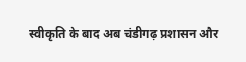स्वीकृति के बाद अब चंडीगढ़ प्रशासन और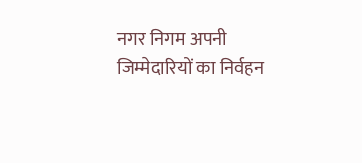नगर निगम अपनी जिम्मेदारियों का निर्वहन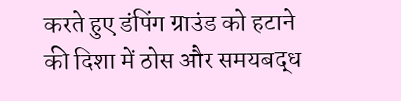करते हुए डंपिंग ग्राउंड को हटाने की दिशा में ठोस और समयबद्ध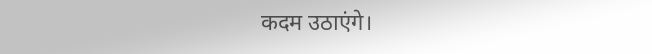कदम उठाएंगे।